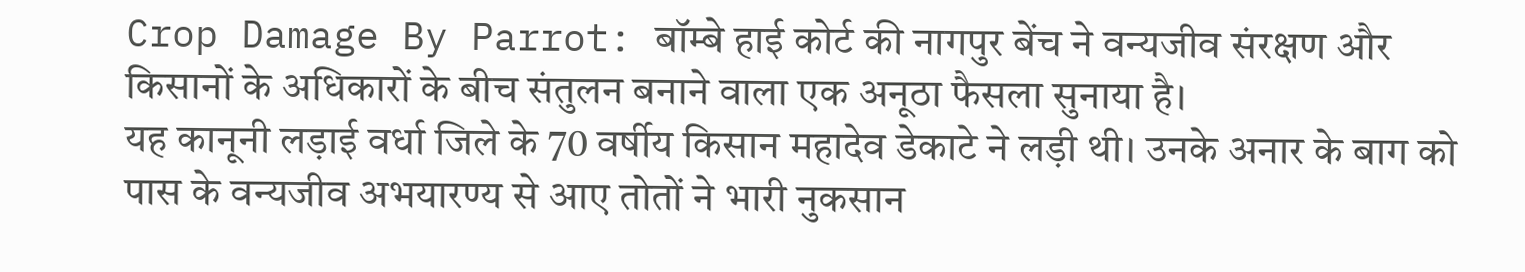Crop Damage By Parrot: बॉम्बे हाई कोर्ट की नागपुर बेंच ने वन्यजीव संरक्षण और किसानों के अधिकारों के बीच संतुलन बनाने वाला एक अनूठा फैसला सुनाया है।
यह कानूनी लड़ाई वर्धा जिले के 70 वर्षीय किसान महादेव डेकाटे ने लड़ी थी। उनके अनार के बाग को पास के वन्यजीव अभयारण्य से आए तोतों ने भारी नुकसान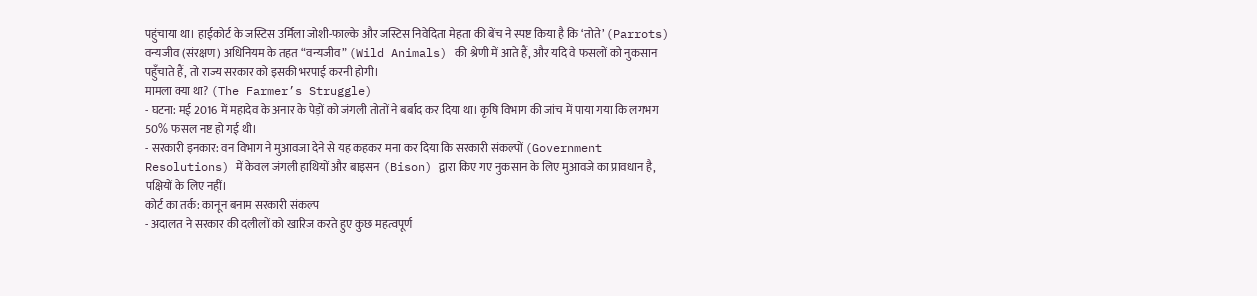पहुंचाया था। हाईकोर्ट के जस्टिस उर्मिला जोशी-फाल्के और जस्टिस निवेदिता मेहता की बेंच ने स्पष्ट किया है कि ‘तोते’ (Parrots) वन्यजीव (संरक्षण) अधिनियम के तहत “वन्यजीव” (Wild Animals) की श्रेणी में आते हैं, और यदि वे फसलों को नुकसान पहुँचाते हैं, तो राज्य सरकार को इसकी भरपाई करनी होगी।
मामला क्या था? (The Farmer’s Struggle)
- घटना: मई 2016 में महादेव के अनार के पेड़ों को जंगली तोतों ने बर्बाद कर दिया था। कृषि विभाग की जांच में पाया गया कि लगभग 50% फसल नष्ट हो गई थी।
- सरकारी इनकार: वन विभाग ने मुआवजा देने से यह कहकर मना कर दिया कि सरकारी संकल्पों (Government Resolutions) में केवल जंगली हाथियों और बाइसन (Bison) द्वारा किए गए नुकसान के लिए मुआवजे का प्रावधान है, पक्षियों के लिए नहीं।
कोर्ट का तर्क: कानून बनाम सरकारी संकल्प
- अदालत ने सरकार की दलीलों को खारिज करते हुए कुछ महत्वपूर्ण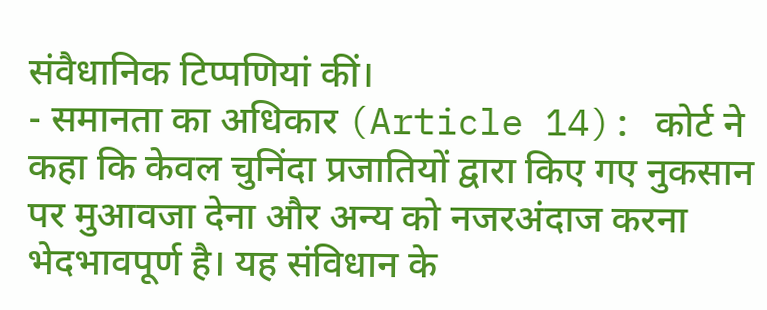संवैधानिक टिप्पणियां कीं।
- समानता का अधिकार (Article 14): कोर्ट ने कहा कि केवल चुनिंदा प्रजातियों द्वारा किए गए नुकसान पर मुआवजा देना और अन्य को नजरअंदाज करना भेदभावपूर्ण है। यह संविधान के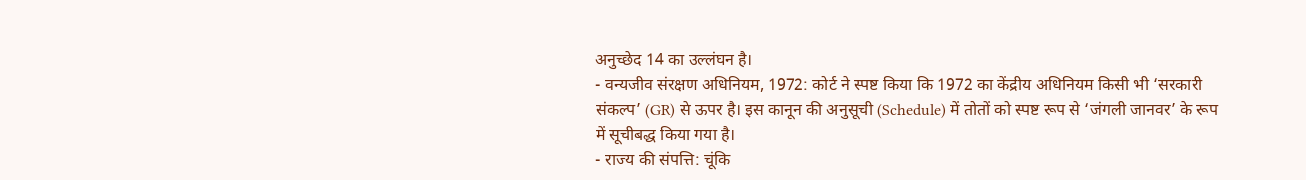अनुच्छेद 14 का उल्लंघन है।
- वन्यजीव संरक्षण अधिनियम, 1972: कोर्ट ने स्पष्ट किया कि 1972 का केंद्रीय अधिनियम किसी भी ‘सरकारी संकल्प’ (GR) से ऊपर है। इस कानून की अनुसूची (Schedule) में तोतों को स्पष्ट रूप से ‘जंगली जानवर’ के रूप में सूचीबद्ध किया गया है।
- राज्य की संपत्ति: चूंकि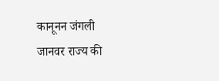कानूनन जंगली जानवर राज्य की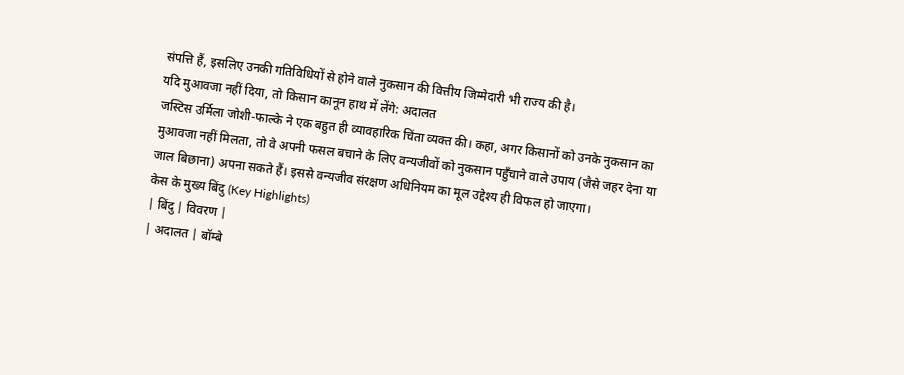संपत्ति हैं, इसलिए उनकी गतिविधियों से होने वाले नुकसान की वित्तीय जिम्मेदारी भी राज्य की है।
यदि मुआवजा नहीं दिया, तो किसान कानून हाथ में लेंगे: अदालत
जस्टिस उर्मिला जोशी-फाल्के ने एक बहुत ही व्यावहारिक चिंता व्यक्त की। कहा, अगर किसानों को उनके नुकसान का मुआवजा नहीं मिलता, तो वे अपनी फसल बचाने के लिए वन्यजीवों को नुकसान पहुँचाने वाले उपाय (जैसे जहर देना या जाल बिछाना) अपना सकते हैं। इससे वन्यजीव संरक्षण अधिनियम का मूल उद्देश्य ही विफल हो जाएगा।
केस के मुख्य बिंदु (Key Highlights)
| बिंदु | विवरण |
| अदालत | बॉम्बे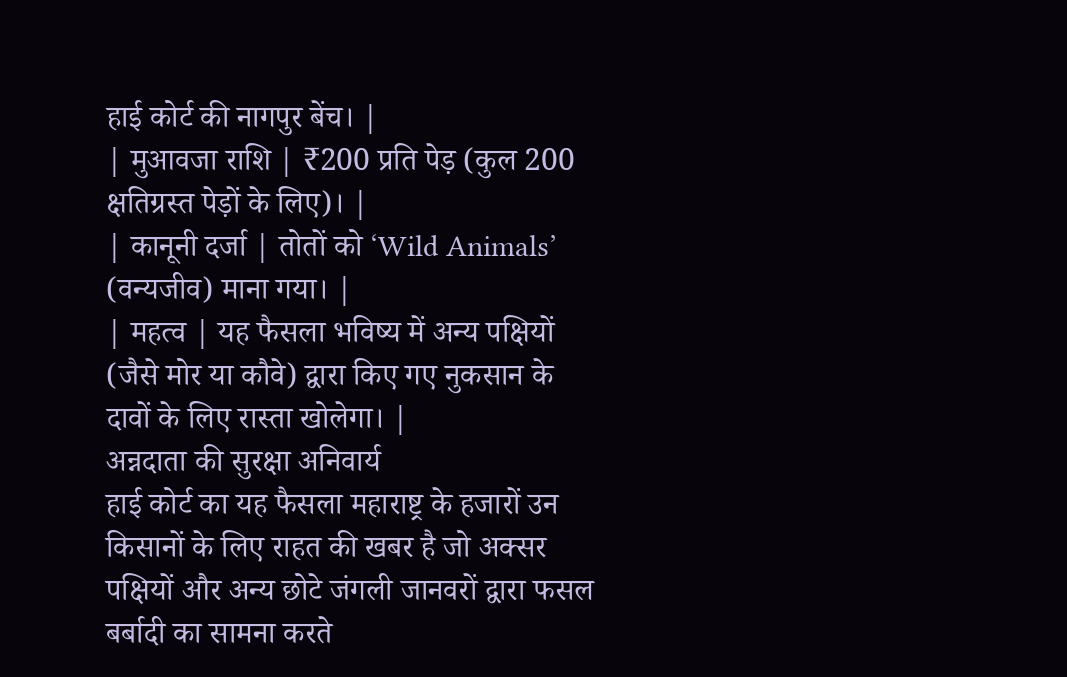हाई कोर्ट की नागपुर बेंच। |
| मुआवजा राशि | ₹200 प्रति पेड़ (कुल 200 क्षतिग्रस्त पेड़ों के लिए)। |
| कानूनी दर्जा | तोतों को ‘Wild Animals’ (वन्यजीव) माना गया। |
| महत्व | यह फैसला भविष्य में अन्य पक्षियों (जैसे मोर या कौवे) द्वारा किए गए नुकसान के दावों के लिए रास्ता खोलेगा। |
अन्नदाता की सुरक्षा अनिवार्य
हाई कोर्ट का यह फैसला महाराष्ट्र के हजारों उन किसानों के लिए राहत की खबर है जो अक्सर पक्षियों और अन्य छोटे जंगली जानवरों द्वारा फसल बर्बादी का सामना करते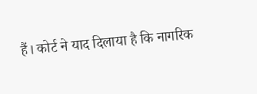हैं। कोर्ट ने याद दिलाया है कि नागरिक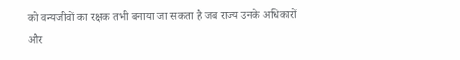को वन्यजीवों का रक्षक तभी बनाया जा सकता है जब राज्य उनके अधिकारों और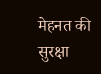मेहनत की सुरक्षा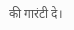की गारंटी दे।